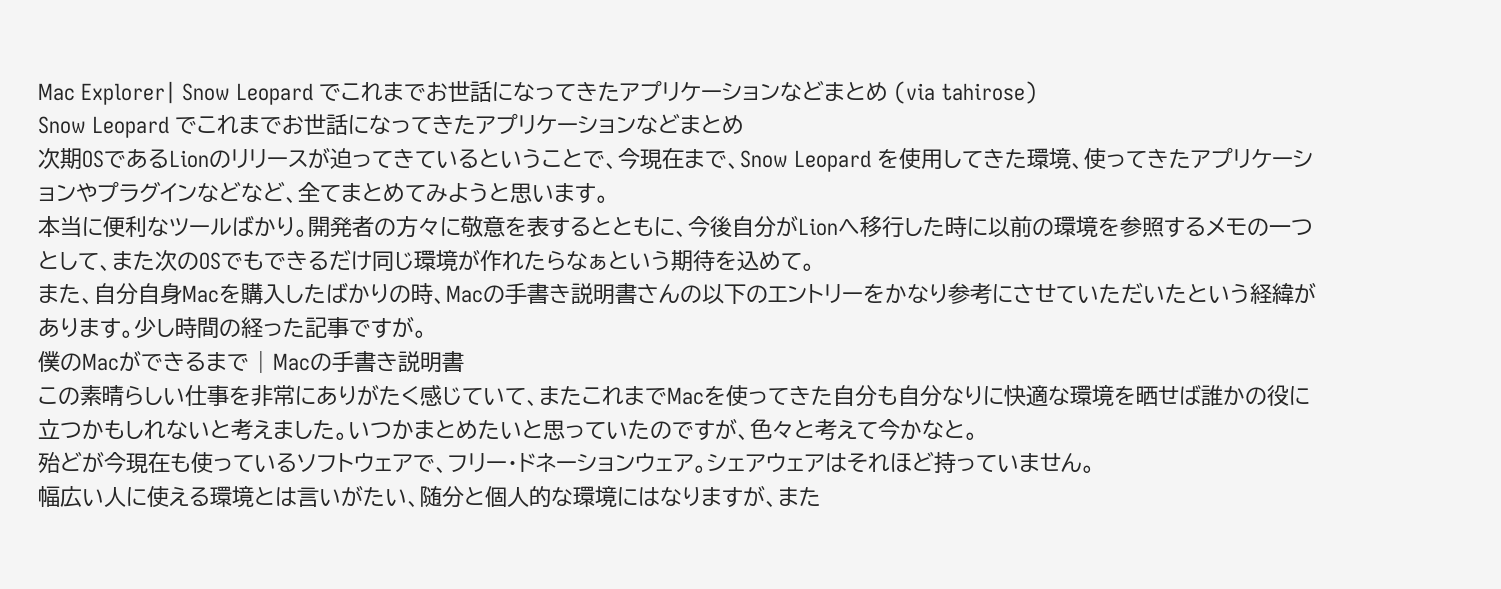Mac Explorer| Snow Leopard でこれまでお世話になってきたアプリケーションなどまとめ (via tahirose)
Snow Leopard でこれまでお世話になってきたアプリケーションなどまとめ
次期OSであるLionのリリースが迫ってきているということで、今現在まで、Snow Leopard を使用してきた環境、使ってきたアプリケーションやプラグインなどなど、全てまとめてみようと思います。
本当に便利なツールばかり。開発者の方々に敬意を表するとともに、今後自分がLionへ移行した時に以前の環境を参照するメモの一つとして、また次のOSでもできるだけ同じ環境が作れたらなぁという期待を込めて。
また、自分自身Macを購入したばかりの時、Macの手書き説明書さんの以下のエントリーをかなり参考にさせていただいたという経緯があります。少し時間の経った記事ですが。
僕のMacができるまで | Macの手書き説明書
この素晴らしい仕事を非常にありがたく感じていて、またこれまでMacを使ってきた自分も自分なりに快適な環境を晒せば誰かの役に立つかもしれないと考えました。いつかまとめたいと思っていたのですが、色々と考えて今かなと。
殆どが今現在も使っているソフトウェアで、フリー・ドネーションウェア。シェアウェアはそれほど持っていません。
幅広い人に使える環境とは言いがたい、随分と個人的な環境にはなりますが、また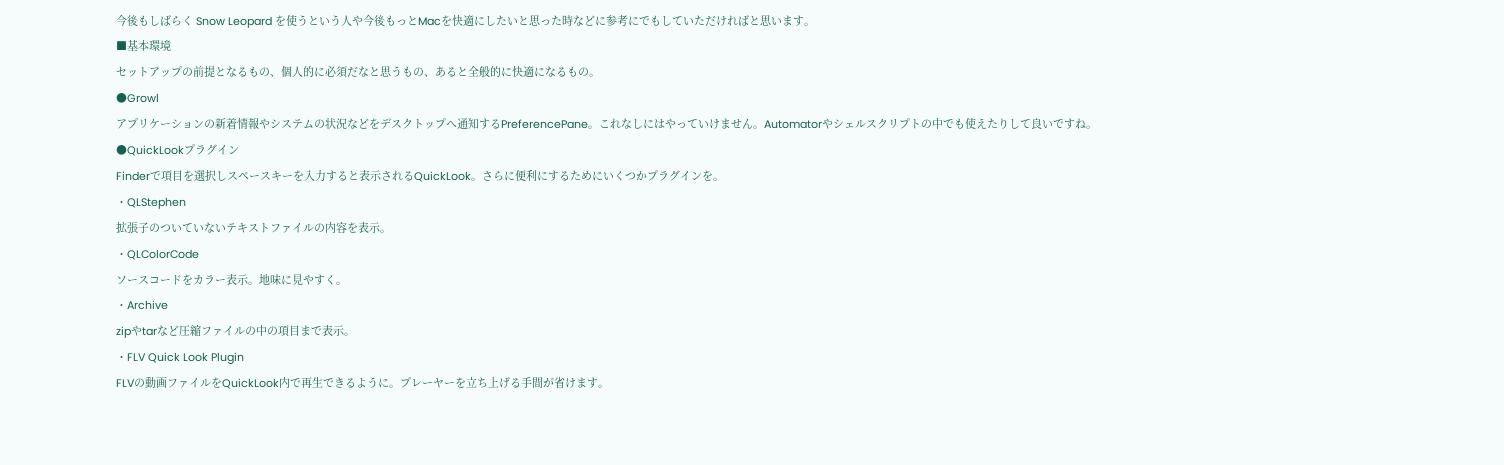今後もしばらく Snow Leopard を使うという人や今後もっとMacを快適にしたいと思った時などに参考にでもしていただければと思います。
■基本環境
セットアップの前提となるもの、個人的に必須だなと思うもの、あると全般的に快適になるもの。
●Growl
アプリケーションの新着情報やシステムの状況などをデスクトップへ通知するPreferencePane。これなしにはやっていけません。Automatorやシェルスクリプトの中でも使えたりして良いですね。
●QuickLookプラグイン
Finderで項目を選択しスペースキーを入力すると表示されるQuickLook。さらに便利にするためにいくつかプラグインを。
・QLStephen
拡張子のついていないテキストファイルの内容を表示。
・QLColorCode
ソースコードをカラー表示。地味に見やすく。
・Archive
zipやtarなど圧縮ファイルの中の項目まで表示。
・FLV Quick Look Plugin
FLVの動画ファイルをQuickLook内で再生できるように。プレーヤーを立ち上げる手間が省けます。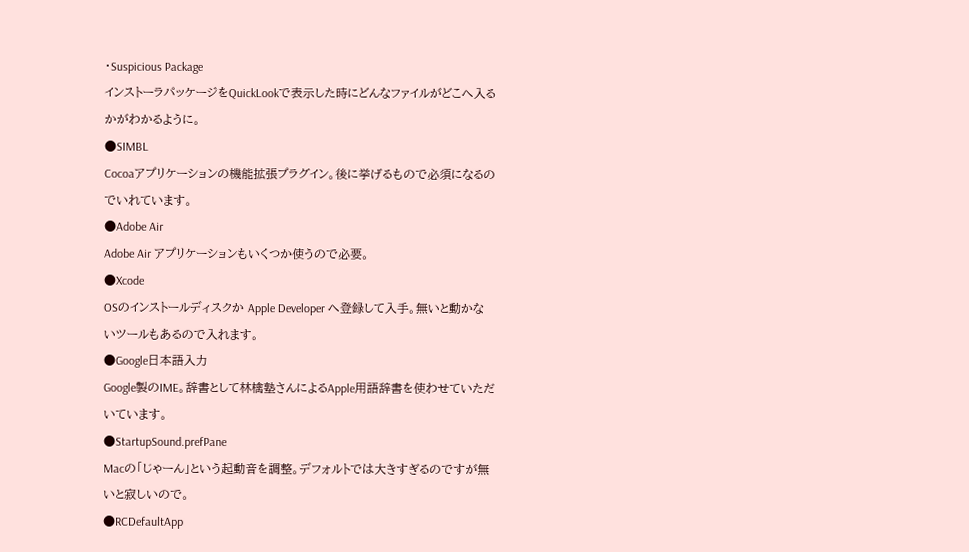・Suspicious Package
インストーラパッケージをQuickLookで表示した時にどんなファイルがどこへ入るかがわかるように。
●SIMBL
Cocoaアプリケーションの機能拡張プラグイン。後に挙げるもので必須になるのでいれています。
●Adobe Air
Adobe Air アプリケーションもいくつか使うので必要。
●Xcode
OSのインストールディスクか Apple Developer へ登録して入手。無いと動かないツールもあるので入れます。
●Google日本語入力
Google製のIME。辞書として林檎塾さんによるApple用語辞書を使わせていただいています。
●StartupSound.prefPane
Macの「じゃーん」という起動音を調整。デフォルトでは大きすぎるのですが無いと寂しいので。
●RCDefaultApp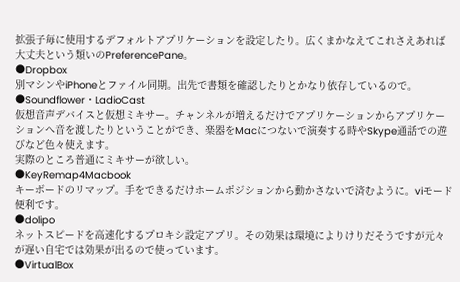拡張子毎に使用するデフォルトアプリケーションを設定したり。広くまかなえてこれさえあれば大丈夫という類いのPreferencePane。
●Dropbox
別マシンやiPhoneとファイル同期。出先で書類を確認したりとかなり依存しているので。
●Soundflower・LadioCast
仮想音声デバイスと仮想ミキサー。チャンネルが増えるだけでアプリケーションからアプリケーションへ音を渡したりということができ、楽器をMacにつないで演奏する時やSkype通話での遊びなど色々使えます。
実際のところ普通にミキサーが欲しい。
●KeyRemap4Macbook
キーボードのリマップ。手をできるだけホームポジションから動かさないで済むように。viモード便利です。
●dolipo
ネットスピードを高速化するプロキシ設定アプリ。その効果は環境によりけりだそうですが元々が遅い自宅では効果が出るので使っています。
●VirtualBox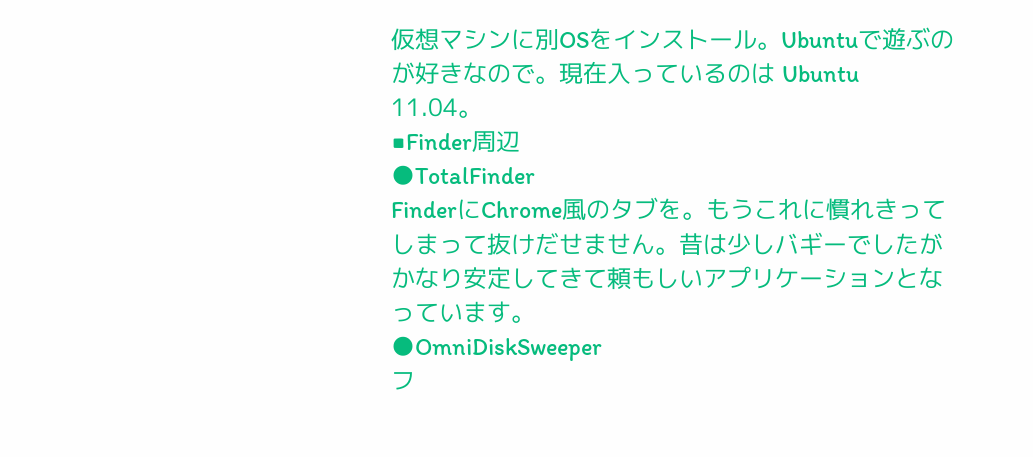仮想マシンに別OSをインストール。Ubuntuで遊ぶのが好きなので。現在入っているのは Ubuntu 11.04。
■Finder周辺
●TotalFinder
FinderにChrome風のタブを。もうこれに慣れきってしまって抜けだせません。昔は少しバギーでしたがかなり安定してきて頼もしいアプリケーションとなっています。
●OmniDiskSweeper
フ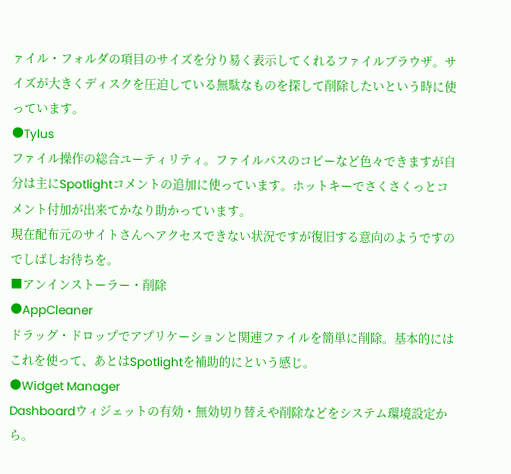ァイル・フォルダの項目のサイズを分り易く表示してくれるファイルブラウザ。サイズが大きくディスクを圧迫している無駄なものを探して削除したいという時に使っています。
●Tylus
ファイル操作の総合ユーティリティ。ファイルパスのコピーなど色々できますが自分は主にSpotlightコメントの追加に使っています。ホットキーでさくさくっとコメント付加が出来てかなり助かっています。
現在配布元のサイトさんへアクセスできない状況ですが復旧する意向のようですのでしばしお待ちを。
■アンインストーラー・削除
●AppCleaner
ドラッグ・ドロップでアプリケーションと関連ファイルを簡単に削除。基本的にはこれを使って、あとはSpotlightを補助的にという感じ。
●Widget Manager
Dashboardウィジェットの有効・無効切り替えや削除などをシステム環境設定から。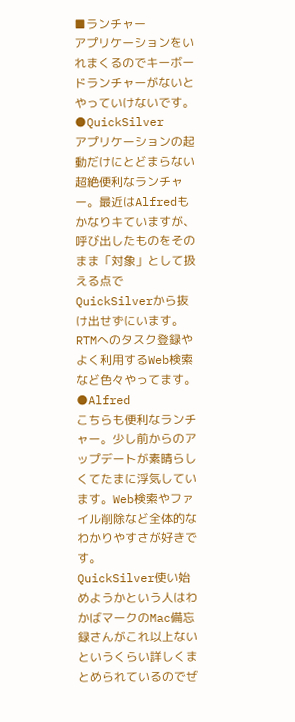■ランチャー
アプリケーションをいれまくるのでキーボードランチャーがないとやっていけないです。
●QuickSilver
アプリケーションの起動だけにとどまらない超絶便利なランチャー。最近はAlfredもかなりキていますが、呼び出したものをそのまま「対象」として扱える点でQuickSilverから抜け出せずにいます。
RTMへのタスク登録やよく利用するWeb検索など色々やってます。
●Alfred
こちらも便利なランチャー。少し前からのアップデートが素晴らしくてたまに浮気しています。Web検索やファイル削除など全体的なわかりやすさが好きです。
QuickSilver使い始めようかという人はわかばマークのMac備忘録さんがこれ以上ないというくらい詳しくまとめられているのでぜ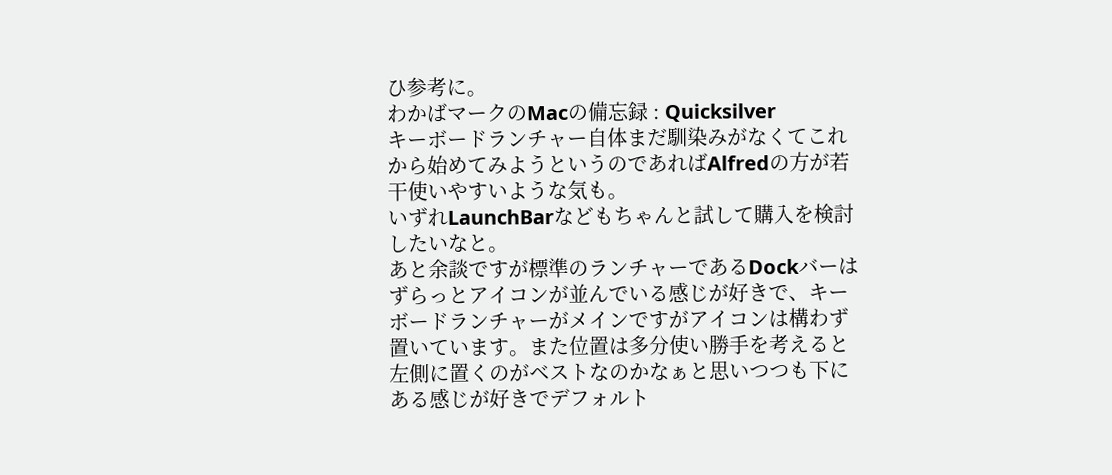ひ参考に。
わかばマークのMacの備忘録 : Quicksilver
キーボードランチャー自体まだ馴染みがなくてこれから始めてみようというのであればAlfredの方が若干使いやすいような気も。
いずれLaunchBarなどもちゃんと試して購入を検討したいなと。
あと余談ですが標準のランチャーであるDockバーはずらっとアイコンが並んでいる感じが好きで、キーボードランチャーがメインですがアイコンは構わず置いています。また位置は多分使い勝手を考えると左側に置くのがベストなのかなぁと思いつつも下にある感じが好きでデフォルト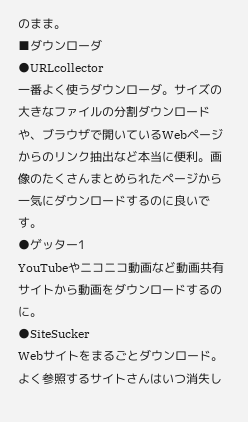のまま。
■ダウンローダ
●URLcollector
一番よく使うダウンローダ。サイズの大きなファイルの分割ダウンロードや、ブラウザで開いているWebページからのリンク抽出など本当に便利。画像のたくさんまとめられたページから一気にダウンロードするのに良いです。
●ゲッター1
YouTubeやニコニコ動画など動画共有サイトから動画をダウンロードするのに。
●SiteSucker
Webサイトをまるごとダウンロード。よく参照するサイトさんはいつ消失し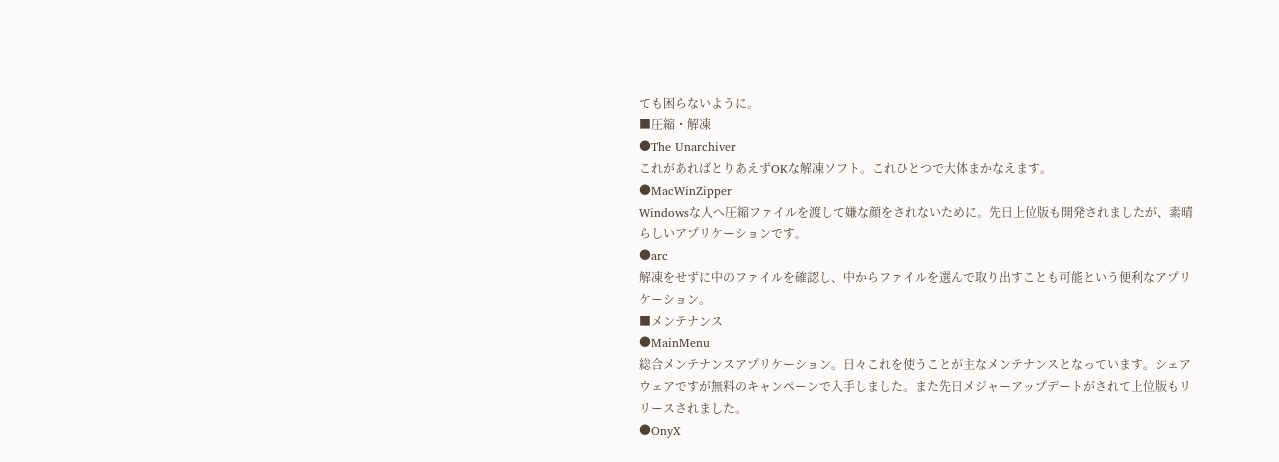ても困らないように。
■圧縮・解凍
●The Unarchiver
これがあればとりあえずOKな解凍ソフト。これひとつで大体まかなえます。
●MacWinZipper
Windowsな人へ圧縮ファイルを渡して嫌な顔をされないために。先日上位版も開発されましたが、素晴らしいアプリケーションです。
●arc
解凍をせずに中のファイルを確認し、中からファイルを選んで取り出すことも可能という便利なアプリケーション。
■メンテナンス
●MainMenu
総合メンテナンスアプリケーション。日々これを使うことが主なメンテナンスとなっています。シェアウェアですが無料のキャンペーンで入手しました。また先日メジャーアップデートがされて上位版もリリースされました。
●OnyX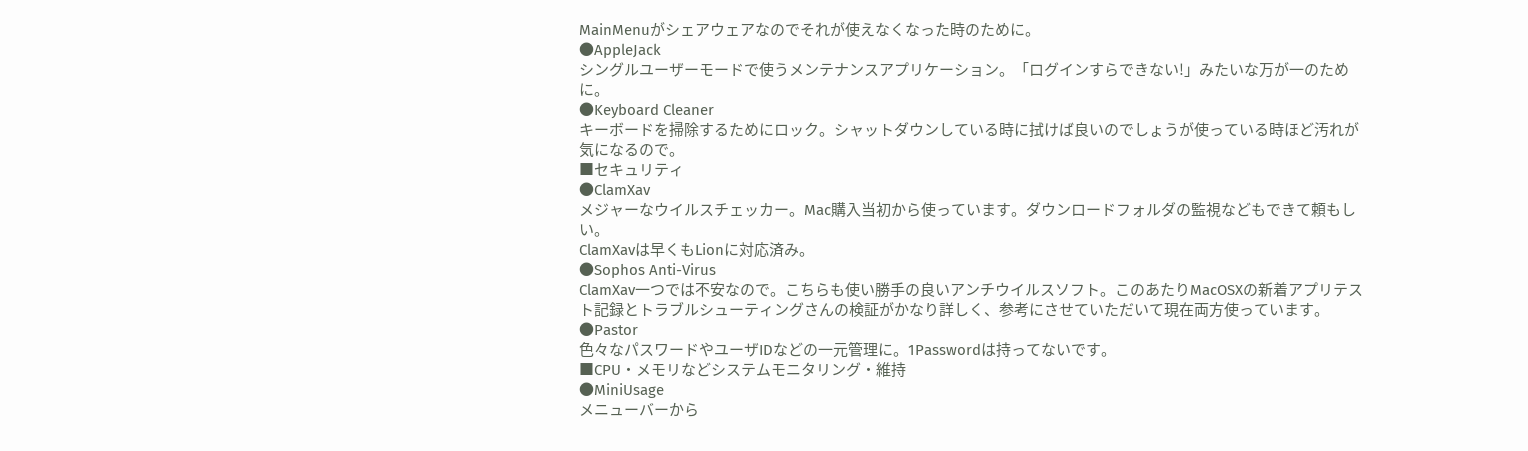MainMenuがシェアウェアなのでそれが使えなくなった時のために。
●AppleJack
シングルユーザーモードで使うメンテナンスアプリケーション。「ログインすらできない!」みたいな万が一のために。
●Keyboard Cleaner
キーボードを掃除するためにロック。シャットダウンしている時に拭けば良いのでしょうが使っている時ほど汚れが気になるので。
■セキュリティ
●ClamXav
メジャーなウイルスチェッカー。Mac購入当初から使っています。ダウンロードフォルダの監視などもできて頼もしい。
ClamXavは早くもLionに対応済み。
●Sophos Anti-Virus
ClamXav一つでは不安なので。こちらも使い勝手の良いアンチウイルスソフト。このあたりMacOSXの新着アプリテスト記録とトラブルシューティングさんの検証がかなり詳しく、参考にさせていただいて現在両方使っています。
●Pastor
色々なパスワードやユーザIDなどの一元管理に。1Passwordは持ってないです。
■CPU・メモリなどシステムモニタリング・維持
●MiniUsage
メニューバーから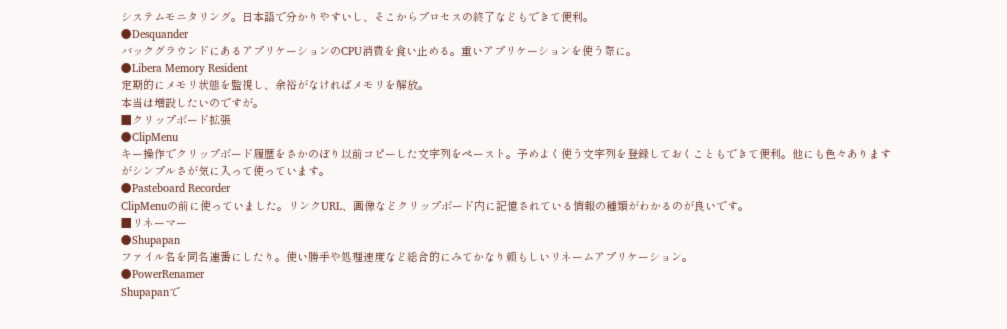システムモニタリング。日本語で分かりやすいし、そこからプロセスの終了などもできて便利。
●Desquander
バックグラウンドにあるアプリケーションのCPU消費を食い止める。重いアプリケーションを使う際に。
●Libera Memory Resident
定期的にメモリ状態を監視し、余裕がなければメモリを解放。
本当は増設したいのですが。
■クリップボード拡張
●ClipMenu
キー操作でクリップボード履歴をさかのぼり以前コピーした文字列をペースト。予めよく使う文字列を登録しておくこともできて便利。他にも色々ありますがシンプルさが気に入って使っています。
●Pasteboard Recorder
ClipMenuの前に使っていました。リンクURL、画像などクリップボード内に記憶されている情報の種類がわかるのが良いです。
■リネーマー
●Shupapan
ファイル名を同名連番にしたり。使い勝手や処理速度など総合的にみてかなり頼もしいリネームアプリケーション。
●PowerRenamer
Shupapanで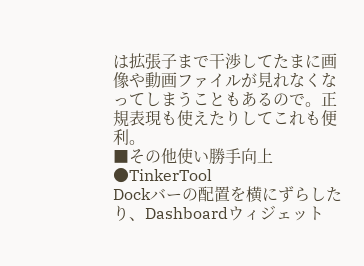は拡張子まで干渉してたまに画像や動画ファイルが見れなくなってしまうこともあるので。正規表現も使えたりしてこれも便利。
■その他使い勝手向上
●TinkerTool
Dockバーの配置を横にずらしたり、Dashboardウィジェット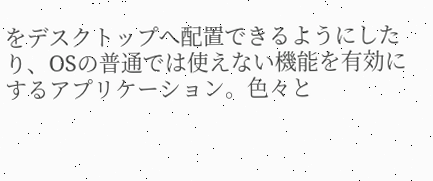をデスクトップへ配置できるようにしたり、OSの普通では使えない機能を有効にするアプリケーション。色々と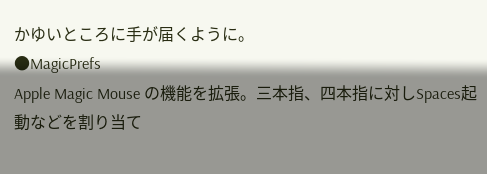かゆいところに手が届くように。
●MagicPrefs
Apple Magic Mouse の機能を拡張。三本指、四本指に対しSpaces起動などを割り当て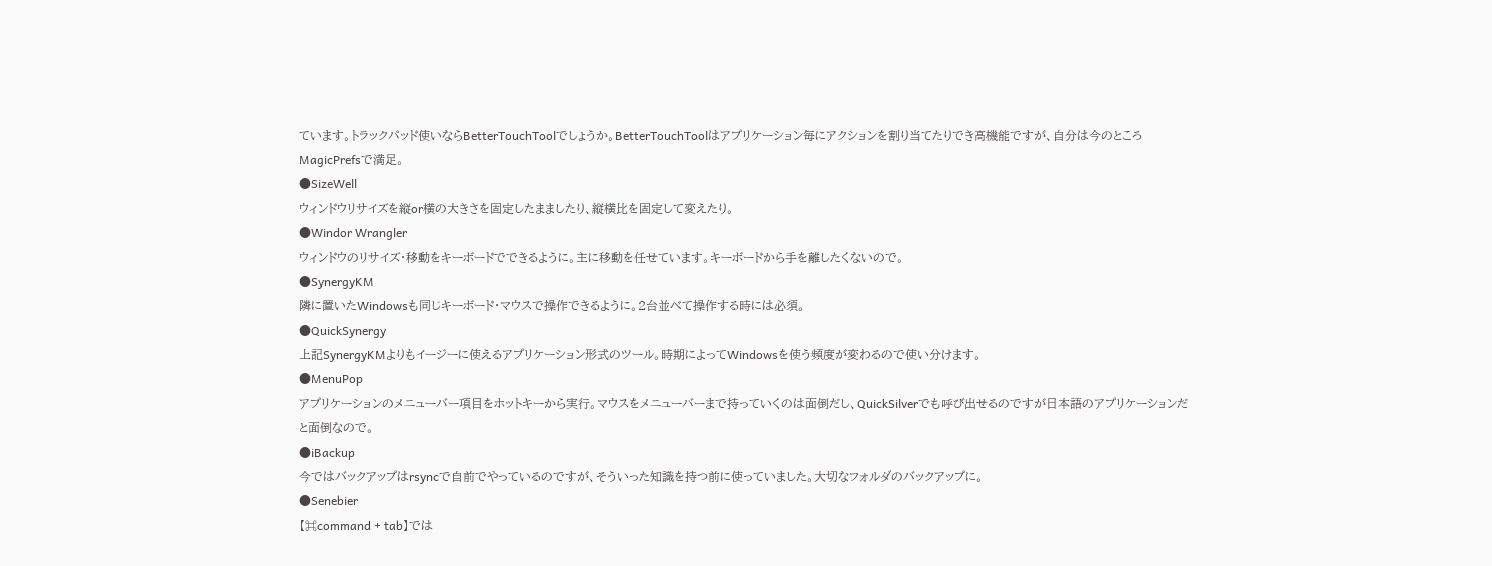ています。トラックパッド使いならBetterTouchToolでしょうか。BetterTouchToolはアプリケーション毎にアクションを割り当てたりでき高機能ですが、自分は今のところMagicPrefsで満足。
●SizeWell
ウィンドウリサイズを縦or横の大きさを固定したまましたり、縦横比を固定して変えたり。
●Windor Wrangler
ウィンドウのリサイズ・移動をキーボードでできるように。主に移動を任せています。キーボードから手を離したくないので。
●SynergyKM
隣に置いたWindowsも同じキーボード・マウスで操作できるように。2台並べて操作する時には必須。
●QuickSynergy
上記SynergyKMよりもイージーに使えるアプリケーション形式のツール。時期によってWindowsを使う頻度が変わるので使い分けます。
●MenuPop
アプリケーションのメニューバー項目をホットキーから実行。マウスをメニューバーまで持っていくのは面倒だし、QuickSilverでも呼び出せるのですが日本語のアプリケーションだと面倒なので。
●iBackup
今ではバックアップはrsyncで自前でやっているのですが、そういった知識を持つ前に使っていました。大切なフォルダのバックアップに。
●Senebier
【⌘command + tab】では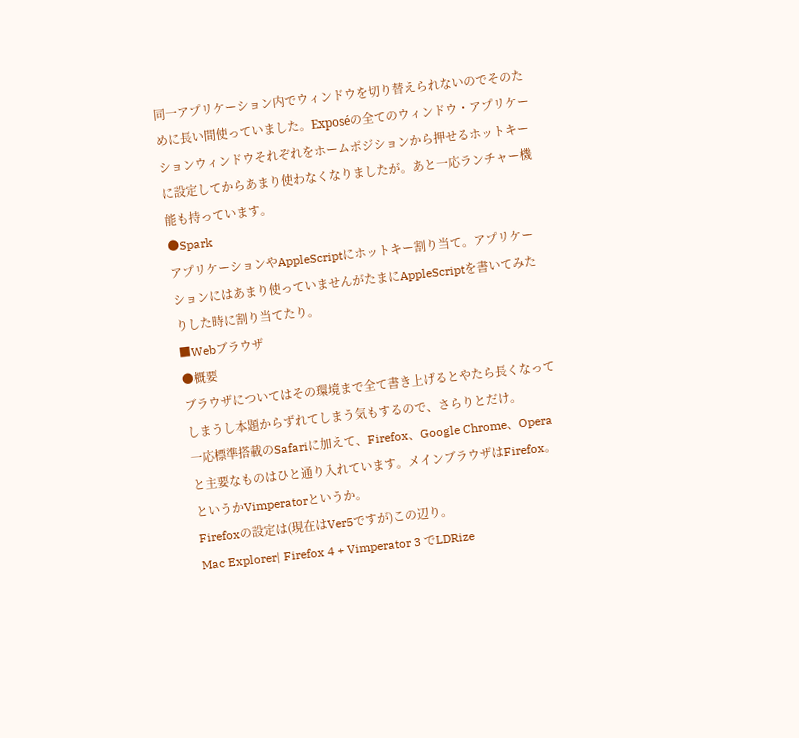同一アプリケーション内でウィンドウを切り替えられないのでそのために長い間使っていました。Exposéの全てのウィンドウ・アプリケーションウィンドウそれぞれをホームポジションから押せるホットキーに設定してからあまり使わなくなりましたが。あと一応ランチャー機能も持っています。
●Spark
アプリケーションやAppleScriptにホットキー割り当て。アプリケーションにはあまり使っていませんがたまにAppleScriptを書いてみたりした時に割り当てたり。
■Webブラウザ
●概要
ブラウザについてはその環境まで全て書き上げるとやたら長くなってしまうし本題からずれてしまう気もするので、さらりとだけ。
一応標準搭載のSafariに加えて、Firefox、Google Chrome、Operaと主要なものはひと通り入れています。メインブラウザはFirefox。というかVimperatorというか。
Firefoxの設定は(現在はVer5ですが)この辺り。
Mac Explorer| Firefox 4 + Vimperator 3 でLDRize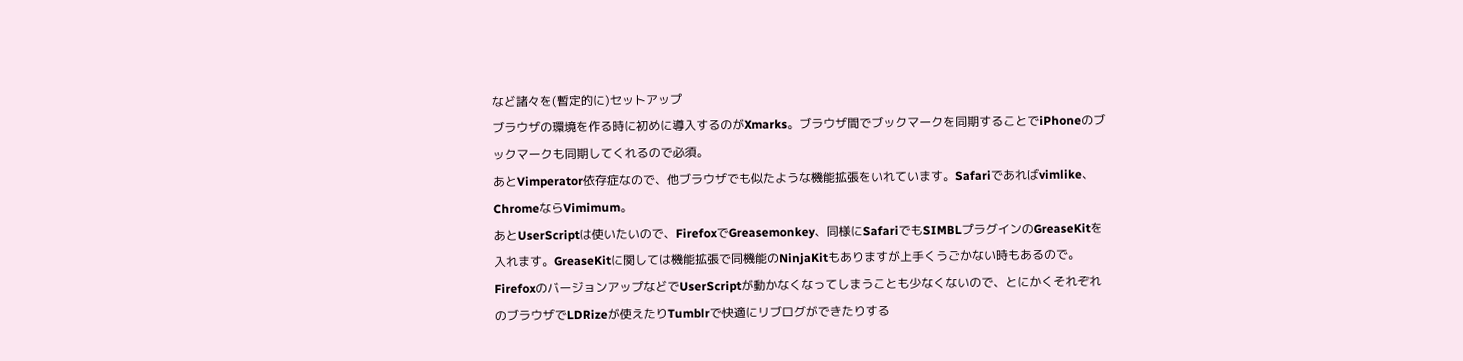など諸々を(暫定的に)セットアップ
ブラウザの環境を作る時に初めに導入するのがXmarks。ブラウザ間でブックマークを同期することでiPhoneのブックマークも同期してくれるので必須。
あとVimperator依存症なので、他ブラウザでも似たような機能拡張をいれています。Safariであればvimlike、ChromeならVimimum。
あとUserScriptは使いたいので、FirefoxでGreasemonkey、同様にSafariでもSIMBLプラグインのGreaseKitを入れます。GreaseKitに関しては機能拡張で同機能のNinjaKitもありますが上手くうごかない時もあるので。FirefoxのバージョンアップなどでUserScriptが動かなくなってしまうことも少なくないので、とにかくそれぞれのブラウザでLDRizeが使えたりTumblrで快適にリブログができたりする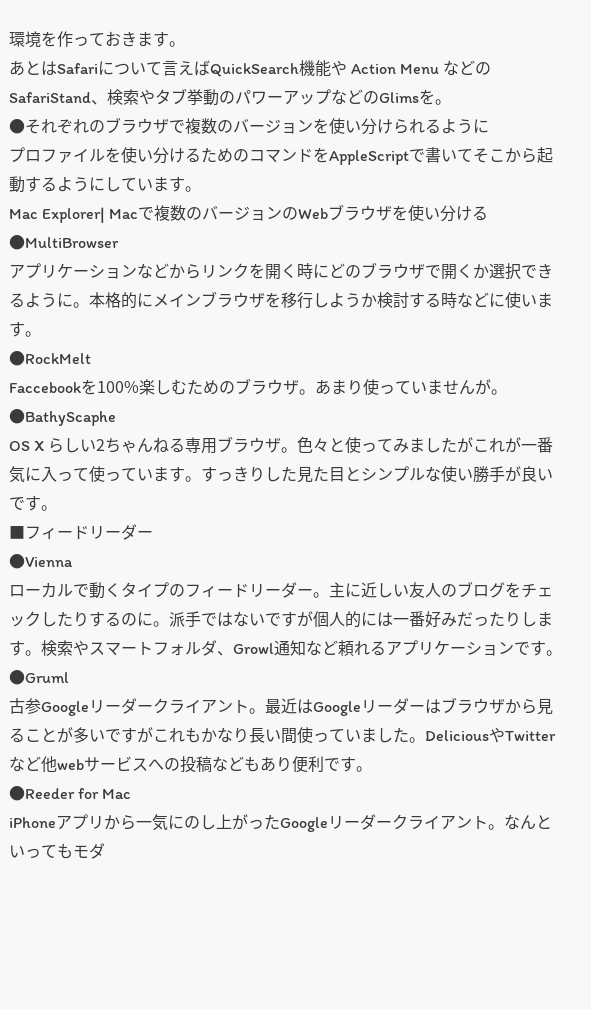環境を作っておきます。
あとはSafariについて言えばQuickSearch機能や Action Menu などのSafariStand、検索やタブ挙動のパワーアップなどのGlimsを。
●それぞれのブラウザで複数のバージョンを使い分けられるように
プロファイルを使い分けるためのコマンドをAppleScriptで書いてそこから起動するようにしています。
Mac Explorer| Macで複数のバージョンのWebブラウザを使い分ける
●MultiBrowser
アプリケーションなどからリンクを開く時にどのブラウザで開くか選択できるように。本格的にメインブラウザを移行しようか検討する時などに使います。
●RockMelt
Faccebookを100%楽しむためのブラウザ。あまり使っていませんが。
●BathyScaphe
OS X らしい2ちゃんねる専用ブラウザ。色々と使ってみましたがこれが一番気に入って使っています。すっきりした見た目とシンプルな使い勝手が良いです。
■フィードリーダー
●Vienna
ローカルで動くタイプのフィードリーダー。主に近しい友人のブログをチェックしたりするのに。派手ではないですが個人的には一番好みだったりします。検索やスマートフォルダ、Growl通知など頼れるアプリケーションです。
●Gruml
古参Googleリーダークライアント。最近はGoogleリーダーはブラウザから見ることが多いですがこれもかなり長い間使っていました。DeliciousやTwitterなど他webサービスへの投稿などもあり便利です。
●Reeder for Mac
iPhoneアプリから一気にのし上がったGoogleリーダークライアント。なんといってもモダ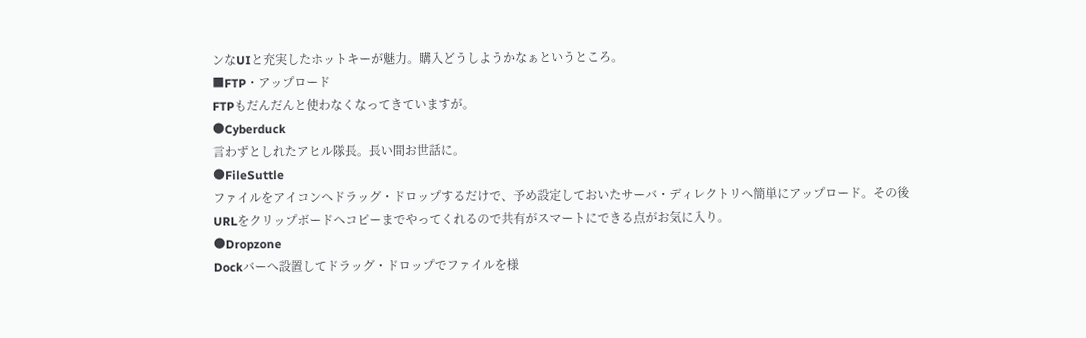ンなUIと充実したホットキーが魅力。購入どうしようかなぁというところ。
■FTP・アップロード
FTPもだんだんと使わなくなってきていますが。
●Cyberduck
言わずとしれたアヒル隊長。長い間お世話に。
●FileSuttle
ファイルをアイコンへドラッグ・ドロップするだけで、予め設定しておいたサーバ・ディレクトリへ簡単にアップロード。その後URLをクリップボードへコピーまでやってくれるので共有がスマートにできる点がお気に入り。
●Dropzone
Dockバーへ設置してドラッグ・ドロップでファイルを様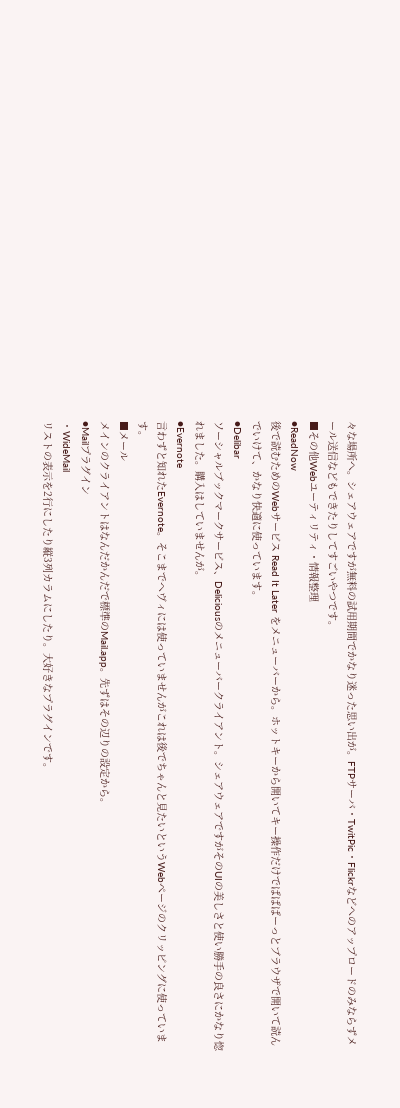々な場所へ。シェアウェアですが無料の試用期間でかなり迷った思い出が。FTPサーバ・TwitPic・Flickrなどへのアップロードのみならずメール送信などもできたりしてすごいやつです。
■その他Webユーティリティ・情報整理
●ReadNow
後で読むためのWebサービス Read It Later をメニューバーから。ホットキーから開いてキー操作だけでぱぱぱーっとブラウザで開いて読んでいけて、かなり快適に使っています。
●Delibar
ソーシャルブックマークサービス、Deliciousのメニューバークライアント。シェアウェアですがそのUIの美しさと使い勝手の良さにかなり惚れました。購入はしていませんが。
●Evernote
言わずと知れたEvernote。そこまでヘヴィには使っていませんがこれは後でちゃんと見たいというWebページのクリッピングに使っています。
■メール
メインのクライアントはなんだかんだで標準のMail.app。先ずはその辺りの設定から。
●Mailプラグイン
・WideMail
リストの表示を2行にしたり縦3列カラムにしたり。大好きなプラグインです。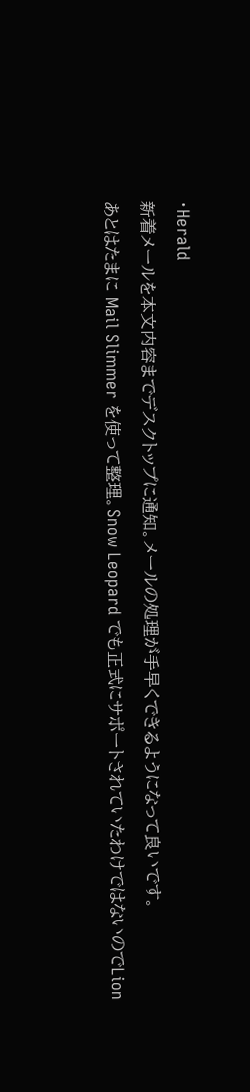・Herald
新着メールを本文内容までデスクトップに通知。メールの処理が手早くできるようになって良いです。
あとはたまに Mail Slimmer を使って整理。Snow Leopard でも正式にサポートされていたわけではないのでLion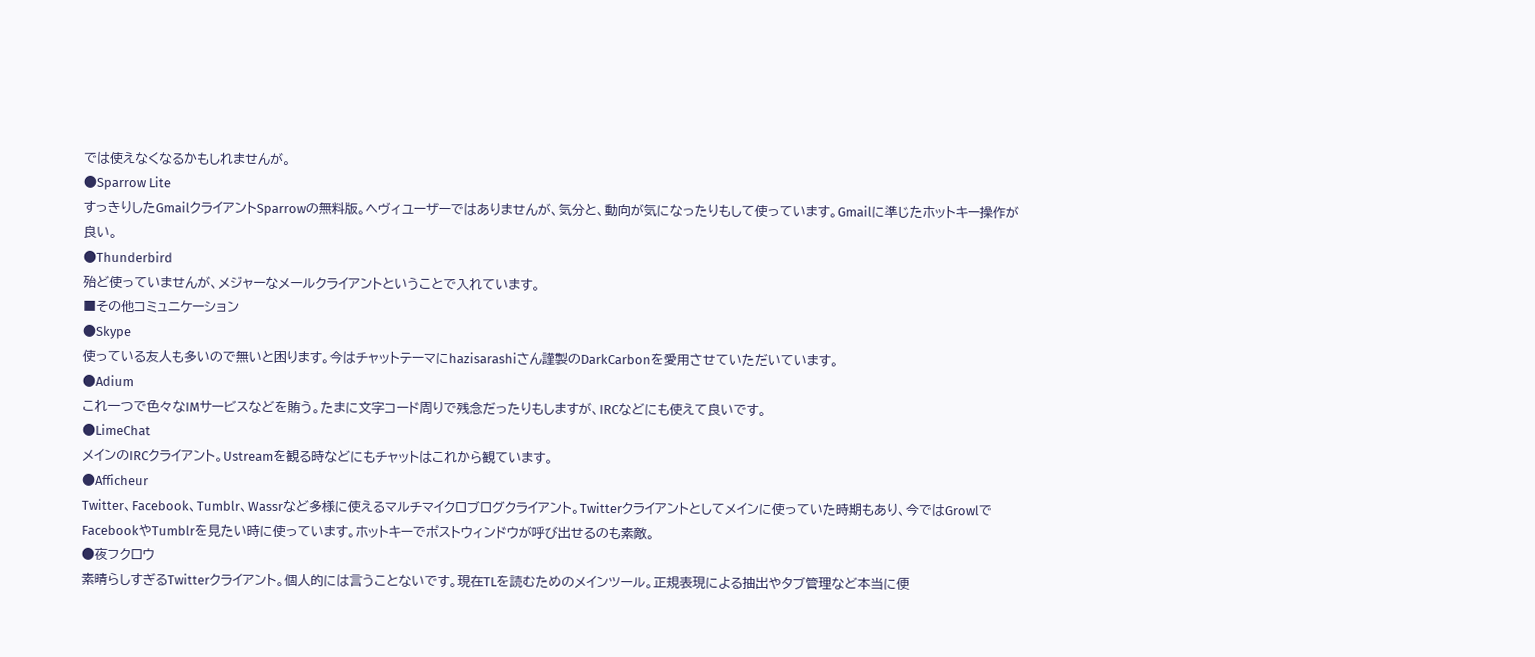では使えなくなるかもしれませんが。
●Sparrow Lite
すっきりしたGmailクライアントSparrowの無料版。ヘヴィユーザーではありませんが、気分と、動向が気になったりもして使っています。Gmailに準じたホットキー操作が良い。
●Thunderbird
殆ど使っていませんが、メジャーなメールクライアントということで入れています。
■その他コミュニケーション
●Skype
使っている友人も多いので無いと困ります。今はチャットテーマにhazisarashiさん謹製のDarkCarbonを愛用させていただいています。
●Adium
これ一つで色々なIMサービスなどを賄う。たまに文字コード周りで残念だったりもしますが、IRCなどにも使えて良いです。
●LimeChat
メインのIRCクライアント。Ustreamを観る時などにもチャットはこれから観ています。
●Afficheur
Twitter、Facebook、Tumblr、Wassrなど多様に使えるマルチマイクロブログクライアント。Twitterクライアントとしてメインに使っていた時期もあり、今ではGrowlでFacebookやTumblrを見たい時に使っています。ホットキーでポストウィンドウが呼び出せるのも素敵。
●夜フクロウ
素晴らしすぎるTwitterクライアント。個人的には言うことないです。現在TLを読むためのメインツール。正規表現による抽出やタブ管理など本当に便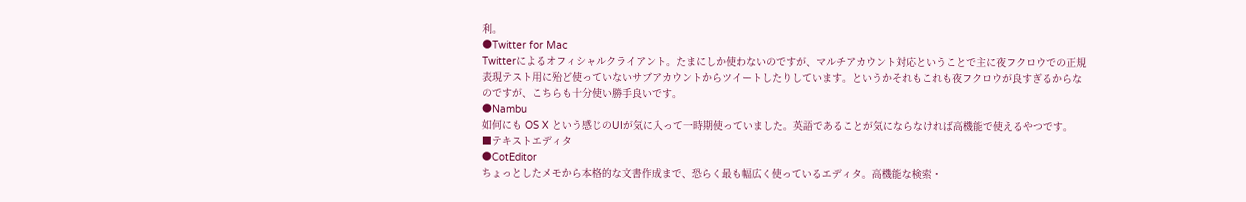利。
●Twitter for Mac
Twitterによるオフィシャルクライアント。たまにしか使わないのですが、マルチアカウント対応ということで主に夜フクロウでの正規表現テスト用に殆ど使っていないサブアカウントからツイートしたりしています。というかそれもこれも夜フクロウが良すぎるからなのですが、こちらも十分使い勝手良いです。
●Nambu
如何にも OS X という感じのUIが気に入って一時期使っていました。英語であることが気にならなければ高機能で使えるやつです。
■テキストエディタ
●CotEditor
ちょっとしたメモから本格的な文書作成まで、恐らく最も幅広く使っているエディタ。高機能な検索・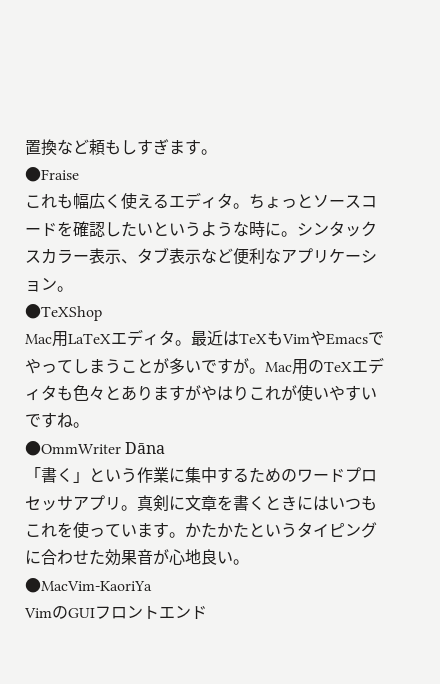置換など頼もしすぎます。
●Fraise
これも幅広く使えるエディタ。ちょっとソースコードを確認したいというような時に。シンタックスカラー表示、タブ表示など便利なアプリケーション。
●TeXShop
Mac用LaTeXエディタ。最近はTeXもVimやEmacsでやってしまうことが多いですが。Mac用のTeXエディタも色々とありますがやはりこれが使いやすいですね。
●OmmWriter Dāna
「書く」という作業に集中するためのワードプロセッサアプリ。真剣に文章を書くときにはいつもこれを使っています。かたかたというタイピングに合わせた効果音が心地良い。
●MacVim-KaoriYa
VimのGUIフロントエンド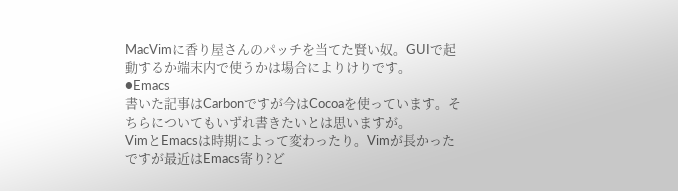MacVimに香り屋さんのパッチを当てた賢い奴。GUIで起動するか端末内で使うかは場合によりけりです。
●Emacs
書いた記事はCarbonですが今はCocoaを使っています。そちらについてもいずれ書きたいとは思いますが。
VimとEmacsは時期によって変わったり。Vimが長かったですが最近はEmacs寄り?ど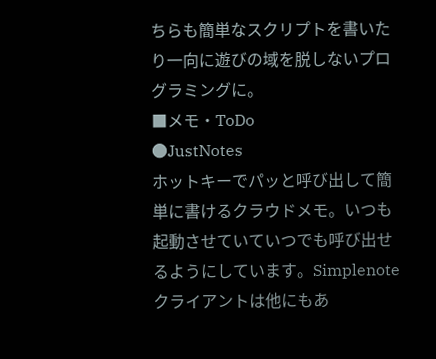ちらも簡単なスクリプトを書いたり一向に遊びの域を脱しないプログラミングに。
■メモ・ToDo
●JustNotes
ホットキーでパッと呼び出して簡単に書けるクラウドメモ。いつも起動させていていつでも呼び出せるようにしています。Simplenoteクライアントは他にもあ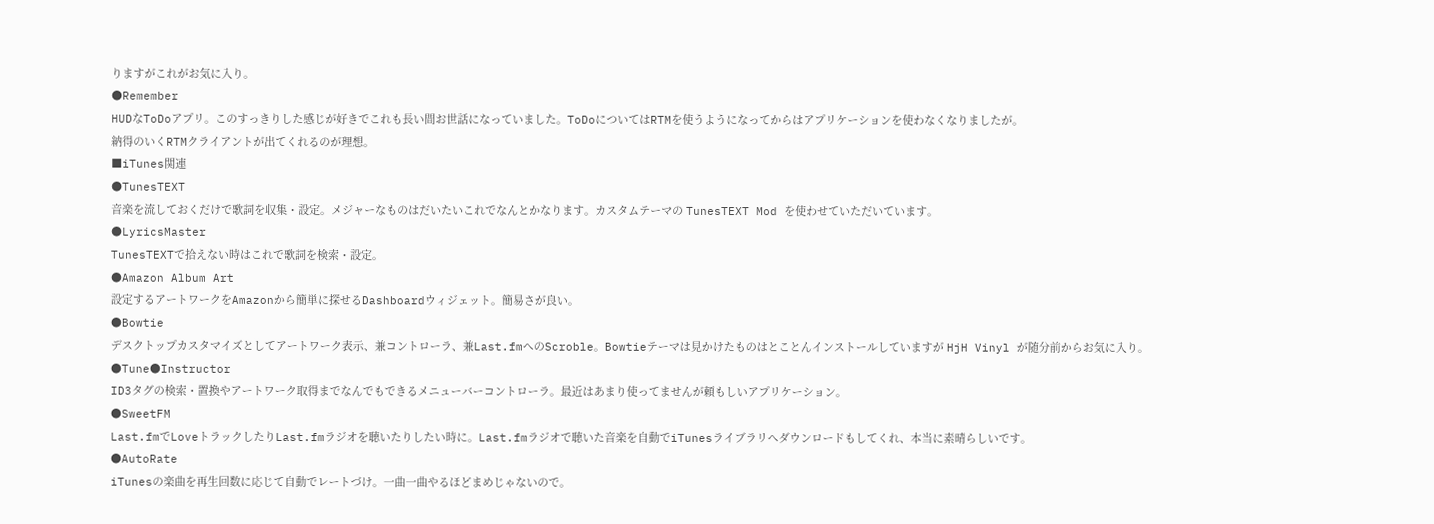りますがこれがお気に入り。
●Remember
HUDなToDoアプリ。このすっきりした感じが好きでこれも長い間お世話になっていました。ToDoについてはRTMを使うようになってからはアプリケーションを使わなくなりましたが。
納得のいくRTMクライアントが出てくれるのが理想。
■iTunes関連
●TunesTEXT
音楽を流しておくだけで歌詞を収集・設定。メジャーなものはだいたいこれでなんとかなります。カスタムテーマの TunesTEXT Mod を使わせていただいています。
●LyricsMaster
TunesTEXTで拾えない時はこれで歌詞を検索・設定。
●Amazon Album Art
設定するアートワークをAmazonから簡単に探せるDashboardウィジェット。簡易さが良い。
●Bowtie
デスクトップカスタマイズとしてアートワーク表示、兼コントローラ、兼Last.fmへのScroble。Bowtieテーマは見かけたものはとことんインストールしていますが HjH Vinyl が随分前からお気に入り。
●Tune●Instructor
ID3タグの検索・置換やアートワーク取得までなんでもできるメニューバーコントローラ。最近はあまり使ってませんが頼もしいアプリケーション。
●SweetFM
Last.fmでLoveトラックしたりLast.fmラジオを聴いたりしたい時に。Last.fmラジオで聴いた音楽を自動でiTunesライブラリへダウンロードもしてくれ、本当に素晴らしいです。
●AutoRate
iTunesの楽曲を再生回数に応じて自動でレートづけ。一曲一曲やるほどまめじゃないので。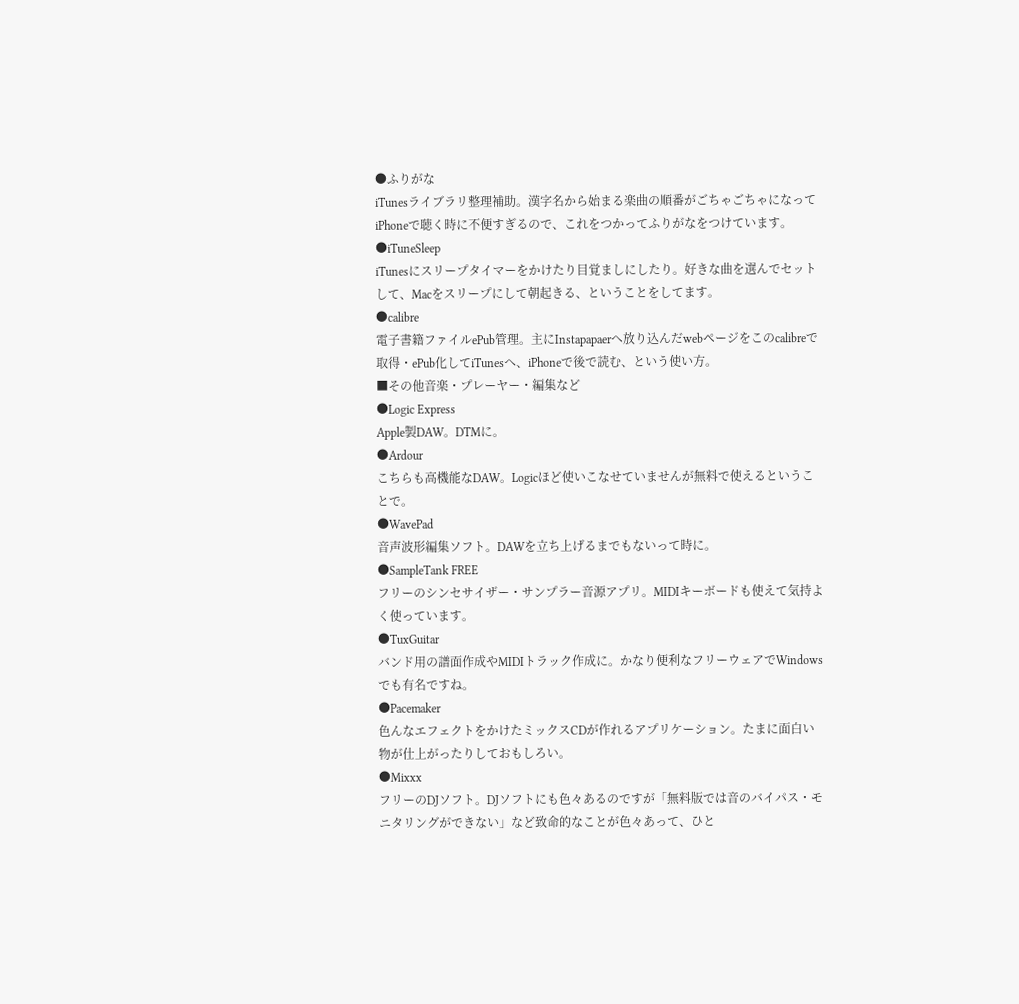●ふりがな
iTunesライブラリ整理補助。漢字名から始まる楽曲の順番がごちゃごちゃになってiPhoneで聴く時に不便すぎるので、これをつかってふりがなをつけています。
●iTuneSleep
iTunesにスリープタイマーをかけたり目覚ましにしたり。好きな曲を選んでセットして、Macをスリープにして朝起きる、ということをしてます。
●calibre
電子書籍ファイルePub管理。主にInstapapaerへ放り込んだwebページをこのcalibreで取得・ePub化してiTunesへ、iPhoneで後で読む、という使い方。
■その他音楽・プレーヤー・編集など
●Logic Express
Apple製DAW。DTMに。
●Ardour
こちらも高機能なDAW。Logicほど使いこなせていませんが無料で使えるということで。
●WavePad
音声波形編集ソフト。DAWを立ち上げるまでもないって時に。
●SampleTank FREE
フリーのシンセサイザー・サンプラー音源アプリ。MIDIキーボードも使えて気持よく使っています。
●TuxGuitar
バンド用の譜面作成やMIDIトラック作成に。かなり便利なフリーウェアでWindowsでも有名ですね。
●Pacemaker
色んなエフェクトをかけたミックスCDが作れるアプリケーション。たまに面白い物が仕上がったりしておもしろい。
●Mixxx
フリーのDJソフト。DJソフトにも色々あるのですが「無料版では音のバイパス・モニタリングができない」など致命的なことが色々あって、ひと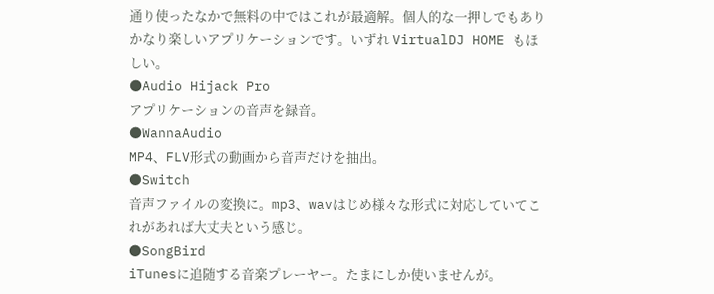通り使ったなかで無料の中ではこれが最適解。個人的な一押しでもありかなり楽しいアプリケーションです。いずれ VirtualDJ HOME もほしい。
●Audio Hijack Pro
アプリケーションの音声を録音。
●WannaAudio
MP4、FLV形式の動画から音声だけを抽出。
●Switch
音声ファイルの変換に。mp3、wavはじめ様々な形式に対応していてこれがあれば大丈夫という感じ。
●SongBird
iTunesに追随する音楽プレーヤー。たまにしか使いませんが。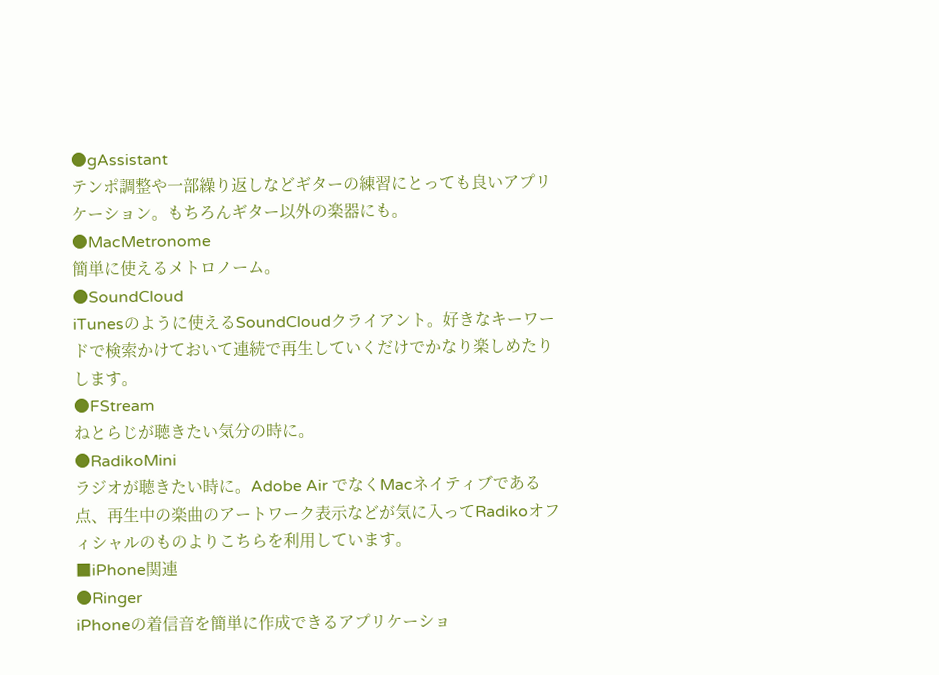●gAssistant
テンポ調整や一部繰り返しなどギターの練習にとっても良いアプリケーション。もちろんギター以外の楽器にも。
●MacMetronome
簡単に使えるメトロノーム。
●SoundCloud
iTunesのように使えるSoundCloudクライアント。好きなキーワードで検索かけておいて連続で再生していくだけでかなり楽しめたりします。
●FStream
ねとらじが聴きたい気分の時に。
●RadikoMini
ラジオが聴きたい時に。Adobe Air でなくMacネイティブである点、再生中の楽曲のアートワーク表示などが気に入ってRadikoオフィシャルのものよりこちらを利用しています。
■iPhone関連
●Ringer
iPhoneの着信音を簡単に作成できるアプリケーショ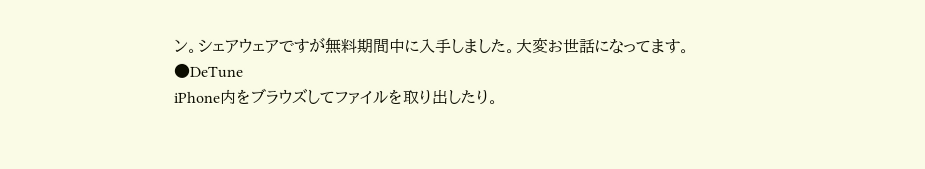ン。シェアウェアですが無料期間中に入手しました。大変お世話になってます。
●DeTune
iPhone内をブラウズしてファイルを取り出したり。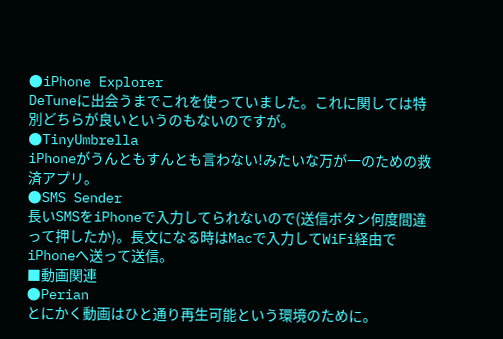●iPhone Explorer
DeTuneに出会うまでこれを使っていました。これに関しては特別どちらが良いというのもないのですが。
●TinyUmbrella
iPhoneがうんともすんとも言わない!みたいな万が一のための救済アプリ。
●SMS Sender
長いSMSをiPhoneで入力してられないので(送信ボタン何度間違って押したか)。長文になる時はMacで入力してWiFi経由でiPhoneへ送って送信。
■動画関連
●Perian
とにかく動画はひと通り再生可能という環境のために。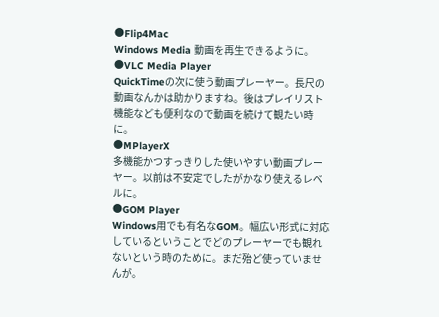●Flip4Mac
Windows Media 動画を再生できるように。
●VLC Media Player
QuickTimeの次に使う動画プレーヤー。長尺の動画なんかは助かりますね。後はプレイリスト機能なども便利なので動画を続けて観たい時に。
●MPlayerX
多機能かつすっきりした使いやすい動画プレーヤー。以前は不安定でしたがかなり使えるレベルに。
●GOM Player
Windows用でも有名なGOM。幅広い形式に対応しているということでどのプレーヤーでも観れないという時のために。まだ殆ど使っていませんが。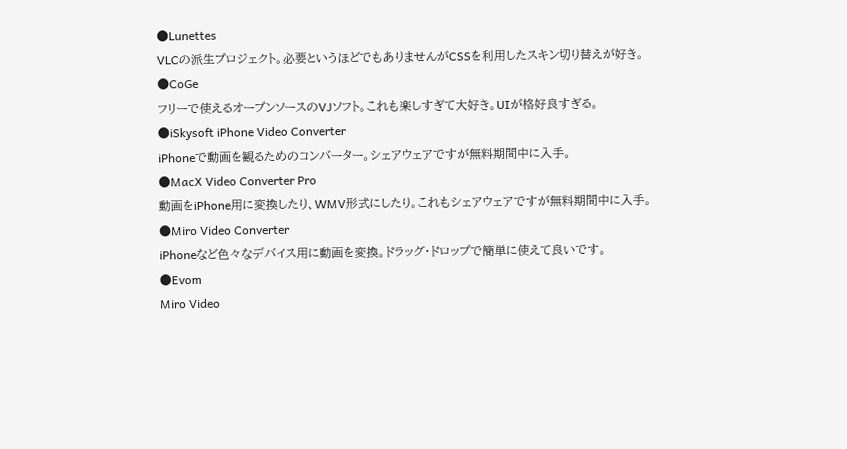●Lunettes
VLCの派生プロジェクト。必要というほどでもありませんがCSSを利用したスキン切り替えが好き。
●CoGe
フリーで使えるオープンソースのVJソフト。これも楽しすぎて大好き。UIが格好良すぎる。
●iSkysoft iPhone Video Converter
iPhoneで動画を観るためのコンバーター。シェアウェアですが無料期間中に入手。
●MacX Video Converter Pro
動画をiPhone用に変換したり、WMV形式にしたり。これもシェアウェアですが無料期間中に入手。
●Miro Video Converter
iPhoneなど色々なデバイス用に動画を変換。ドラッグ・ドロップで簡単に使えて良いです。
●Evom
Miro Video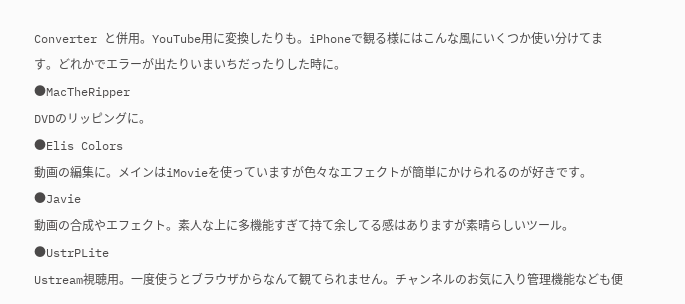Converter と併用。YouTube用に変換したりも。iPhoneで観る様にはこんな風にいくつか使い分けてます。どれかでエラーが出たりいまいちだったりした時に。
●MacTheRipper
DVDのリッピングに。
●Elis Colors
動画の編集に。メインはiMovieを使っていますが色々なエフェクトが簡単にかけられるのが好きです。
●Javie
動画の合成やエフェクト。素人な上に多機能すぎて持て余してる感はありますが素晴らしいツール。
●UstrPLite
Ustream視聴用。一度使うとブラウザからなんて観てられません。チャンネルのお気に入り管理機能なども便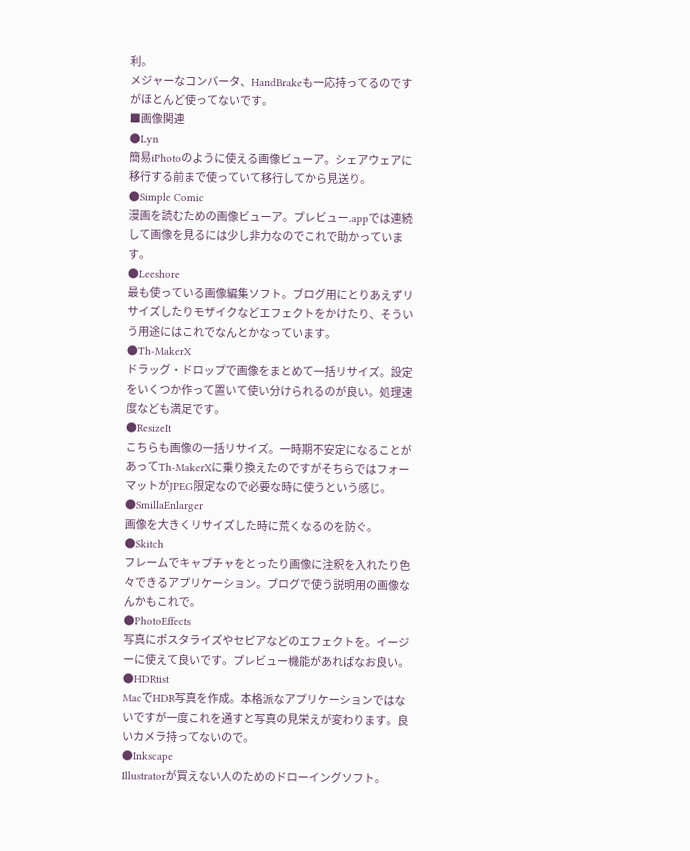利。
メジャーなコンバータ、HandBrakeも一応持ってるのですがほとんど使ってないです。
■画像関連
●Lyn
簡易iPhotoのように使える画像ビューア。シェアウェアに移行する前まで使っていて移行してから見送り。
●Simple Comic
漫画を読むための画像ビューア。プレビュー.appでは連続して画像を見るには少し非力なのでこれで助かっています。
●Leeshore
最も使っている画像編集ソフト。ブログ用にとりあえずリサイズしたりモザイクなどエフェクトをかけたり、そういう用途にはこれでなんとかなっています。
●Th-MakerX
ドラッグ・ドロップで画像をまとめて一括リサイズ。設定をいくつか作って置いて使い分けられるのが良い。処理速度なども満足です。
●ResizeIt
こちらも画像の一括リサイズ。一時期不安定になることがあってTh-MakerXに乗り換えたのですがそちらではフォーマットがJPEG限定なので必要な時に使うという感じ。
●SmillaEnlarger
画像を大きくリサイズした時に荒くなるのを防ぐ。
●Skitch
フレームでキャプチャをとったり画像に注釈を入れたり色々できるアプリケーション。ブログで使う説明用の画像なんかもこれで。
●PhotoEffects
写真にポスタライズやセピアなどのエフェクトを。イージーに使えて良いです。プレビュー機能があればなお良い。
●HDRtist
MacでHDR写真を作成。本格派なアプリケーションではないですが一度これを通すと写真の見栄えが変わります。良いカメラ持ってないので。
●Inkscape
Illustratorが買えない人のためのドローイングソフト。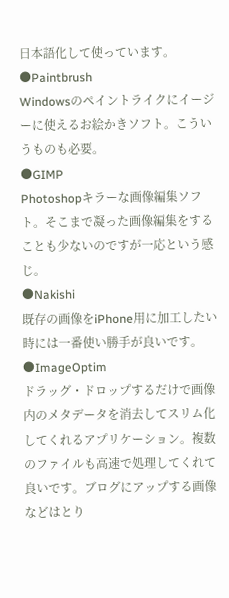日本語化して使っています。
●Paintbrush
Windowsのペイントライクにイージーに使えるお絵かきソフト。こういうものも必要。
●GIMP
Photoshopキラーな画像編集ソフト。そこまで凝った画像編集をすることも少ないのですが一応という感じ。
●Nakishi
既存の画像をiPhone用に加工したい時には一番使い勝手が良いです。
●ImageOptim
ドラッグ・ドロップするだけで画像内のメタデータを消去してスリム化してくれるアプリケーション。複数のファイルも高速で処理してくれて良いです。ブログにアップする画像などはとり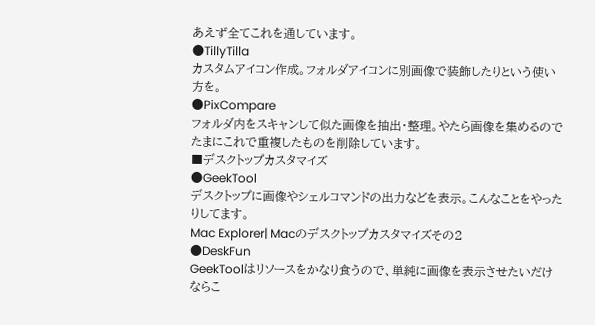あえず全てこれを通しています。
●TillyTilla
カスタムアイコン作成。フォルダアイコンに別画像で装飾したりという使い方を。
●PixCompare
フォルダ内をスキャンして似た画像を抽出・整理。やたら画像を集めるのでたまにこれで重複したものを削除しています。
■デスクトップカスタマイズ
●GeekTool
デスクトップに画像やシェルコマンドの出力などを表示。こんなことをやったりしてます。
Mac Explorer| Macのデスクトップカスタマイズその2
●DeskFun
GeekToolはリソースをかなり食うので、単純に画像を表示させたいだけならこ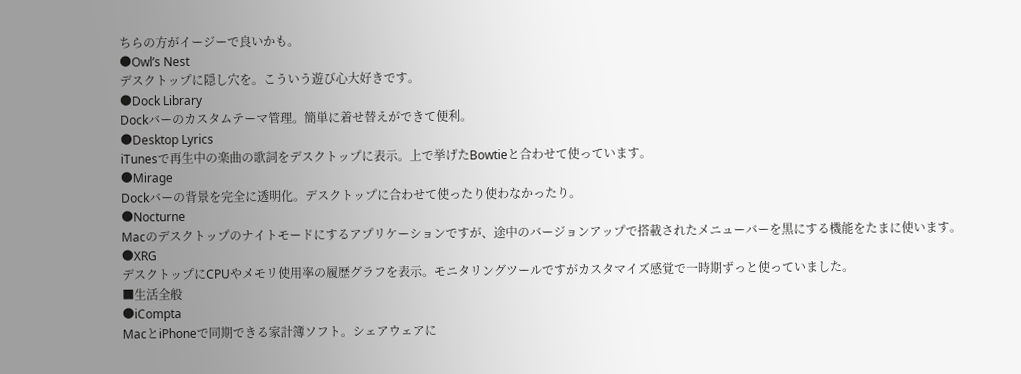ちらの方がイージーで良いかも。
●Owl’s Nest
デスクトップに隠し穴を。こういう遊び心大好きです。
●Dock Library
Dockバーのカスタムテーマ管理。簡単に着せ替えができて便利。
●Desktop Lyrics
iTunesで再生中の楽曲の歌詞をデスクトップに表示。上で挙げたBowtieと合わせて使っています。
●Mirage
Dockバーの背景を完全に透明化。デスクトップに合わせて使ったり使わなかったり。
●Nocturne
Macのデスクトップのナイトモードにするアプリケーションですが、途中のバージョンアップで搭載されたメニューバーを黒にする機能をたまに使います。
●XRG
デスクトップにCPUやメモリ使用率の履歴グラフを表示。モニタリングツールですがカスタマイズ感覚で一時期ずっと使っていました。
■生活全般
●iCompta
MacとiPhoneで同期できる家計簿ソフト。シェアウェアに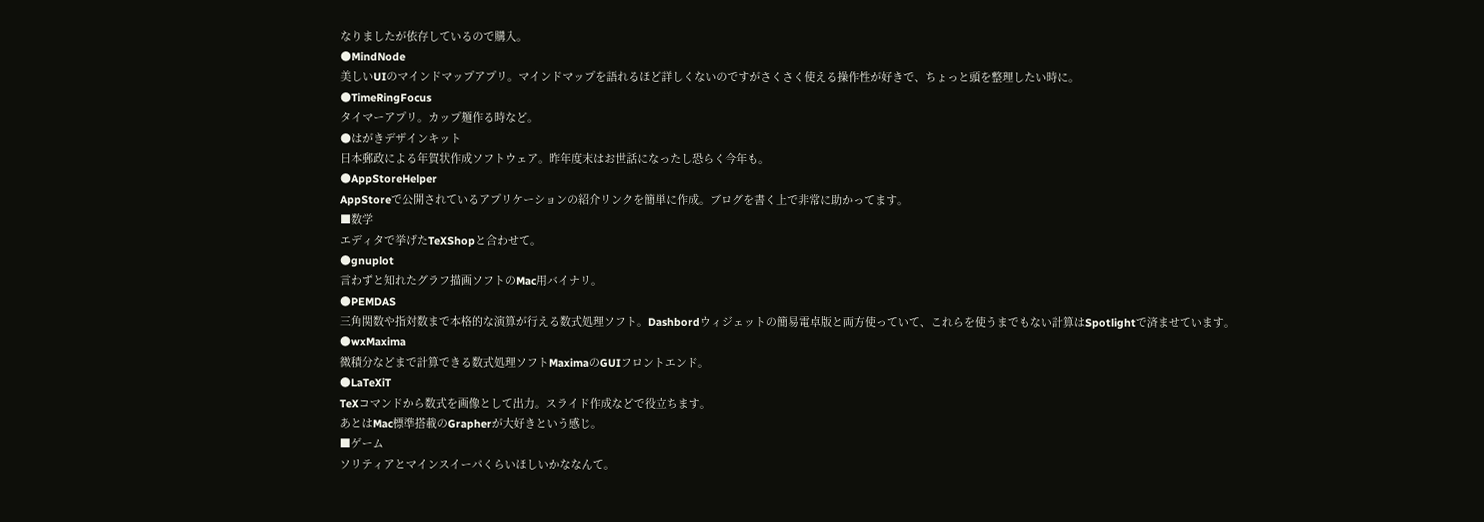なりましたが依存しているので購入。
●MindNode
美しいUIのマインドマップアプリ。マインドマップを語れるほど詳しくないのですがさくさく使える操作性が好きで、ちょっと頭を整理したい時に。
●TimeRingFocus
タイマーアプリ。カップ麺作る時など。
●はがきデザインキット
日本郵政による年賀状作成ソフトウェア。昨年度末はお世話になったし恐らく今年も。
●AppStoreHelper
AppStoreで公開されているアプリケーションの紹介リンクを簡単に作成。ブログを書く上で非常に助かってます。
■数学
エディタで挙げたTeXShopと合わせて。
●gnuplot
言わずと知れたグラフ描画ソフトのMac用バイナリ。
●PEMDAS
三角関数や指対数まで本格的な演算が行える数式処理ソフト。Dashbordウィジェットの簡易電卓版と両方使っていて、これらを使うまでもない計算はSpotlightで済ませています。
●wxMaxima
微積分などまで計算できる数式処理ソフトMaximaのGUIフロントエンド。
●LaTeXiT
TeXコマンドから数式を画像として出力。スライド作成などで役立ちます。
あとはMac標準搭載のGrapherが大好きという感じ。
■ゲーム
ソリティアとマインスイーパくらいほしいかななんて。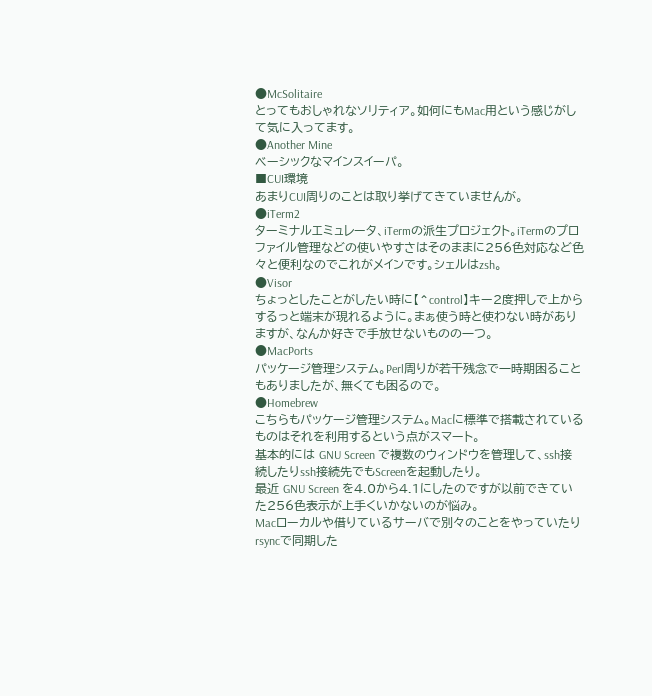●McSolitaire
とってもおしゃれなソリティア。如何にもMac用という感じがして気に入ってます。
●Another Mine
ベーシックなマインスイーパ。
■CUI環境
あまりCUI周りのことは取り挙げてきていませんが。
●iTerm2
ターミナルエミュレータ、iTermの派生プロジェクト。iTermのプロファイル管理などの使いやすさはそのままに256色対応など色々と便利なのでこれがメインです。シェルはzsh。
●Visor
ちょっとしたことがしたい時に【⌃control】キー2度押しで上からするっと端末が現れるように。まぁ使う時と使わない時がありますが、なんか好きで手放せないものの一つ。
●MacPorts
パッケージ管理システム。Perl周りが若干残念で一時期困ることもありましたが、無くても困るので。
●Homebrew
こちらもパッケージ管理システム。Macに標準で搭載されているものはそれを利用するという点がスマート。
基本的には GNU Screen で複数のウィンドウを管理して、ssh接続したりssh接続先でもScreenを起動したり。
最近 GNU Screen を4.0から4.1にしたのですが以前できていた256色表示が上手くいかないのが悩み。
Macローカルや借りているサーバで別々のことをやっていたりrsyncで同期した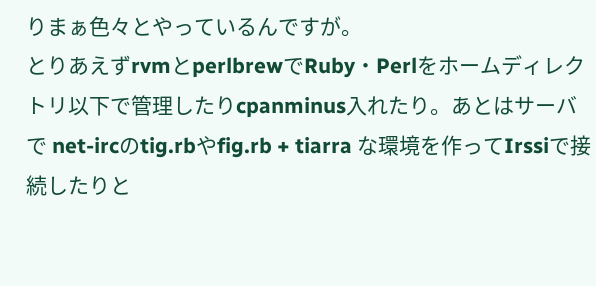りまぁ色々とやっているんですが。
とりあえずrvmとperlbrewでRuby・Perlをホームディレクトリ以下で管理したりcpanminus入れたり。あとはサーバで net-ircのtig.rbやfig.rb + tiarra な環境を作ってIrssiで接続したりと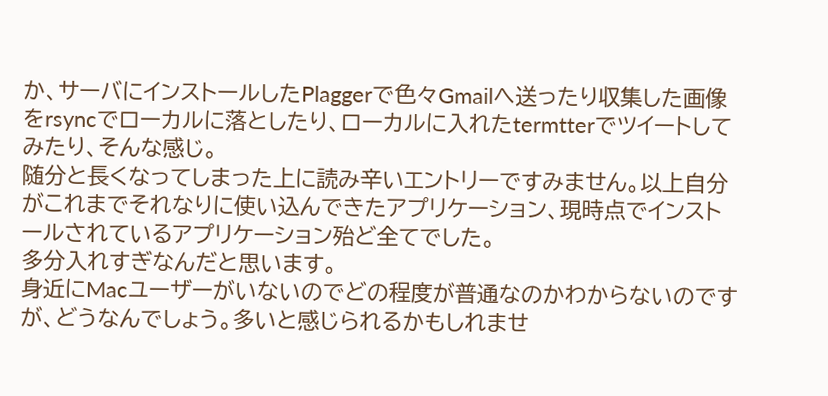か、サーバにインストールしたPlaggerで色々Gmailへ送ったり収集した画像をrsyncでローカルに落としたり、ローカルに入れたtermtterでツイートしてみたり、そんな感じ。
随分と長くなってしまった上に読み辛いエントリーですみません。以上自分がこれまでそれなりに使い込んできたアプリケーション、現時点でインストールされているアプリケーション殆ど全てでした。
多分入れすぎなんだと思います。
身近にMacユーザーがいないのでどの程度が普通なのかわからないのですが、どうなんでしょう。多いと感じられるかもしれませ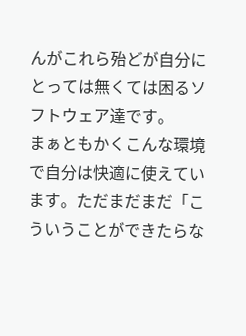んがこれら殆どが自分にとっては無くては困るソフトウェア達です。
まぁともかくこんな環境で自分は快適に使えています。ただまだまだ「こういうことができたらな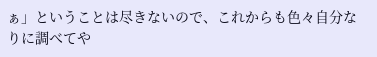ぁ」ということは尽きないので、これからも色々自分なりに調べてや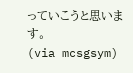っていこうと思います。
(via mcsgsym)